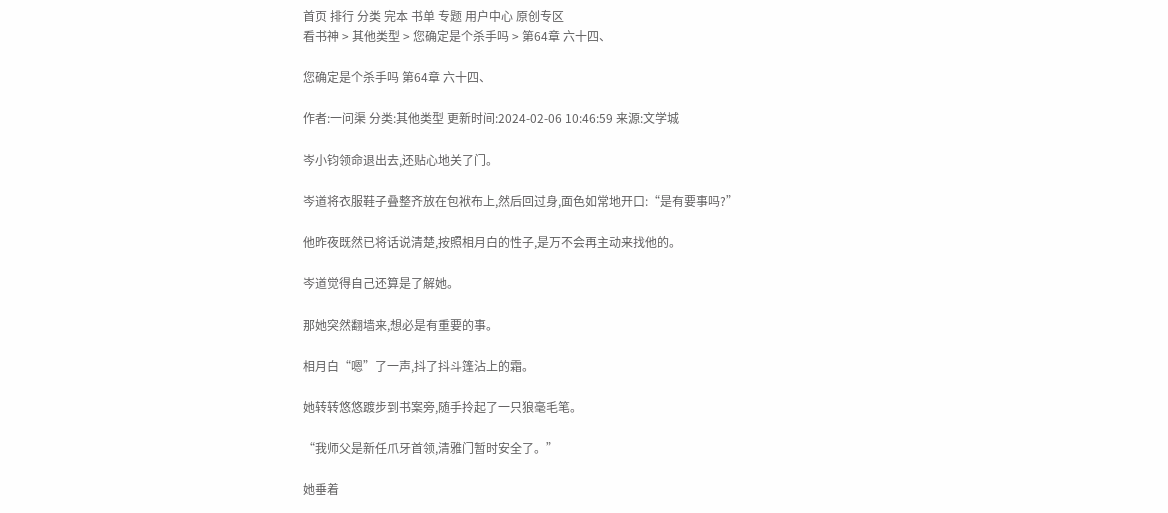首页 排行 分类 完本 书单 专题 用户中心 原创专区
看书神 > 其他类型 > 您确定是个杀手吗 > 第64章 六十四、

您确定是个杀手吗 第64章 六十四、

作者:一问渠 分类:其他类型 更新时间:2024-02-06 10:46:59 来源:文学城

岑小钧领命退出去,还贴心地关了门。

岑道将衣服鞋子叠整齐放在包袱布上,然后回过身,面色如常地开口:“是有要事吗?”

他昨夜既然已将话说清楚,按照相月白的性子,是万不会再主动来找他的。

岑道觉得自己还算是了解她。

那她突然翻墙来,想必是有重要的事。

相月白“嗯”了一声,抖了抖斗篷沾上的霜。

她转转悠悠踱步到书案旁,随手拎起了一只狼毫毛笔。

“我师父是新任爪牙首领,清雅门暂时安全了。”

她垂着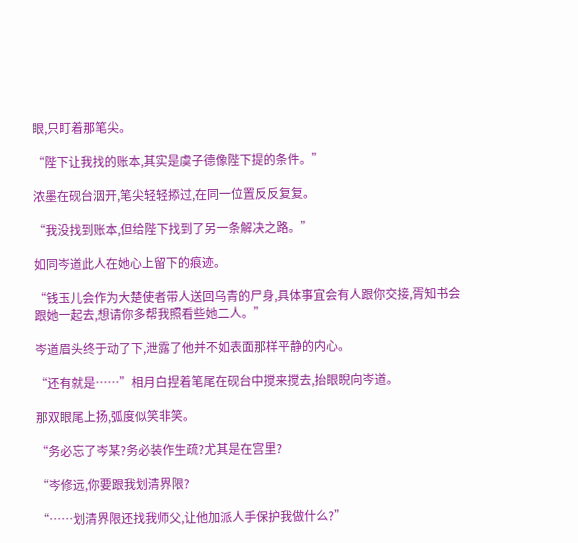眼,只盯着那笔尖。

“陛下让我找的账本,其实是虞子德像陛下提的条件。”

浓墨在砚台洇开,笔尖轻轻掭过,在同一位置反反复复。

“我没找到账本,但给陛下找到了另一条解决之路。”

如同岑道此人在她心上留下的痕迹。

“钱玉儿会作为大楚使者带人送回乌青的尸身,具体事宜会有人跟你交接,胥知书会跟她一起去,想请你多帮我照看些她二人。”

岑道眉头终于动了下,泄露了他并不如表面那样平静的内心。

“还有就是……”相月白捏着笔尾在砚台中搅来搅去,抬眼睨向岑道。

那双眼尾上扬,弧度似笑非笑。

“务必忘了岑某?务必装作生疏?尤其是在宫里?

“岑修远,你要跟我划清界限?

“……划清界限还找我师父,让他加派人手保护我做什么?”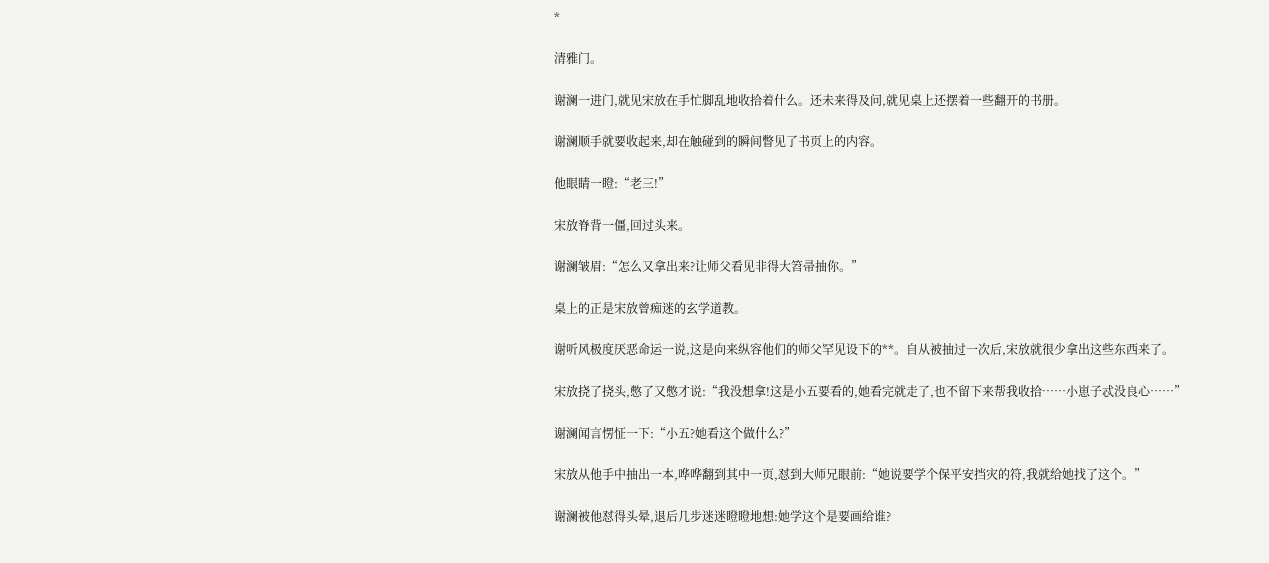*

清雅门。

谢澜一进门,就见宋放在手忙脚乱地收拾着什么。还未来得及问,就见桌上还摆着一些翻开的书册。

谢澜顺手就要收起来,却在触碰到的瞬间瞥见了书页上的内容。

他眼睛一瞪:“老三!”

宋放脊背一僵,回过头来。

谢澜皱眉:“怎么又拿出来?让师父看见非得大笤帚抽你。”

桌上的正是宋放曾痴迷的玄学道教。

谢听风极度厌恶命运一说,这是向来纵容他们的师父罕见设下的**。自从被抽过一次后,宋放就很少拿出这些东西来了。

宋放挠了挠头,憋了又憋才说:“我没想拿!这是小五要看的,她看完就走了,也不留下来帮我收拾……小崽子忒没良心……”

谢澜闻言愣怔一下:“小五?她看这个做什么?”

宋放从他手中抽出一本,哗哗翻到其中一页,怼到大师兄眼前:“她说要学个保平安挡灾的符,我就给她找了这个。”

谢澜被他怼得头晕,退后几步迷迷瞪瞪地想:她学这个是要画给谁?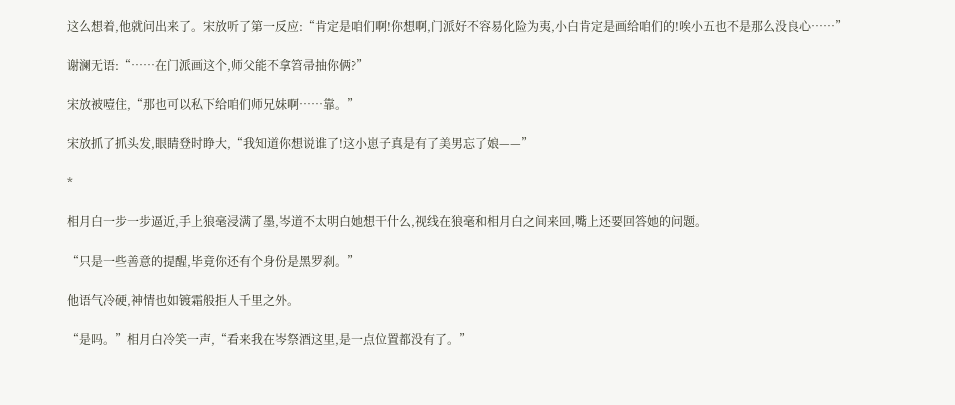这么想着,他就问出来了。宋放听了第一反应:“肯定是咱们啊!你想啊,门派好不容易化险为夷,小白肯定是画给咱们的!唉小五也不是那么没良心……”

谢澜无语:“……在门派画这个,师父能不拿笤帚抽你俩?”

宋放被噎住,“那也可以私下给咱们师兄妹啊……靠。”

宋放抓了抓头发,眼睛登时睁大,“我知道你想说谁了!这小崽子真是有了美男忘了娘——”

*

相月白一步一步逼近,手上狼毫浸满了墨,岑道不太明白她想干什么,视线在狼毫和相月白之间来回,嘴上还要回答她的问题。

“只是一些善意的提醒,毕竟你还有个身份是黑罗刹。”

他语气冷硬,神情也如镀霜般拒人千里之外。

“是吗。”相月白冷笑一声,“看来我在岑祭酒这里,是一点位置都没有了。”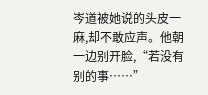岑道被她说的头皮一麻,却不敢应声。他朝一边别开脸,“若没有别的事……”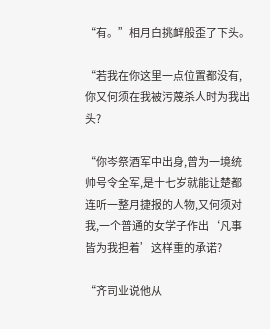“有。”相月白挑衅般歪了下头。

“若我在你这里一点位置都没有,你又何须在我被污蔑杀人时为我出头?

“你岑祭酒军中出身,曾为一境统帅号令全军,是十七岁就能让楚都连听一整月捷报的人物,又何须对我,一个普通的女学子作出‘凡事皆为我担着’这样重的承诺?

“齐司业说他从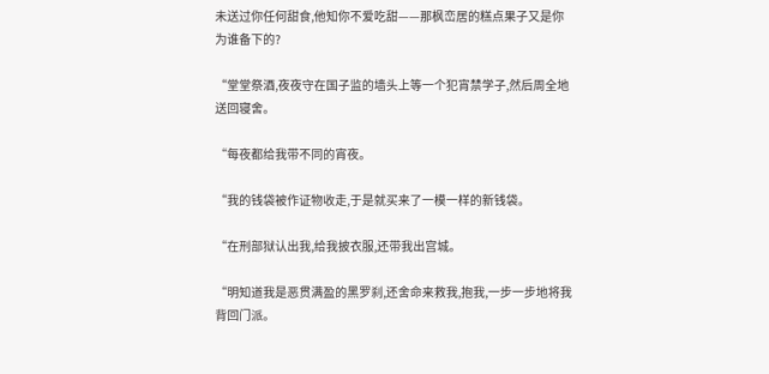未送过你任何甜食,他知你不爱吃甜——那枫峦居的糕点果子又是你为谁备下的?

“堂堂祭酒,夜夜守在国子监的墙头上等一个犯宵禁学子,然后周全地送回寝舍。

“每夜都给我带不同的宵夜。

“我的钱袋被作证物收走,于是就买来了一模一样的新钱袋。

“在刑部狱认出我,给我披衣服,还带我出宫城。

“明知道我是恶贯满盈的黑罗刹,还舍命来救我,抱我,一步一步地将我背回门派。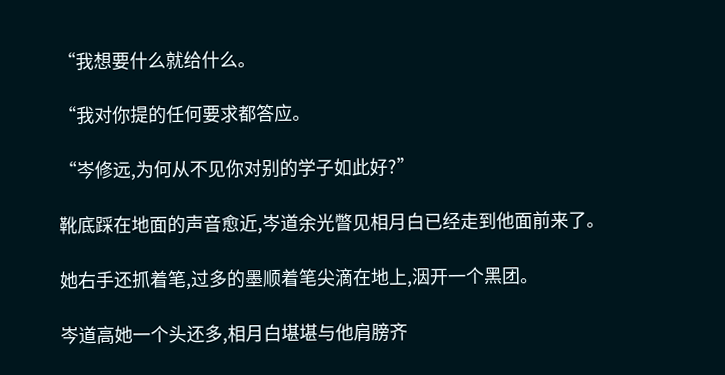“我想要什么就给什么。

“我对你提的任何要求都答应。

“岑修远,为何从不见你对别的学子如此好?”

靴底踩在地面的声音愈近,岑道余光瞥见相月白已经走到他面前来了。

她右手还抓着笔,过多的墨顺着笔尖滴在地上,洇开一个黑团。

岑道高她一个头还多,相月白堪堪与他肩膀齐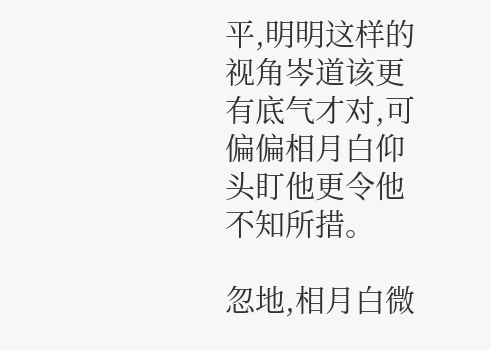平,明明这样的视角岑道该更有底气才对,可偏偏相月白仰头盯他更令他不知所措。

忽地,相月白微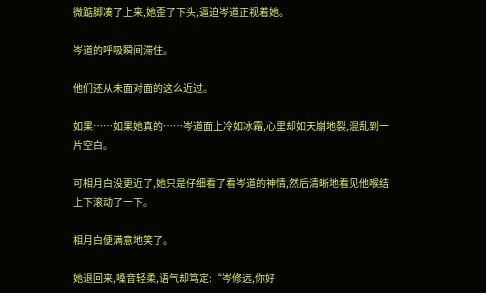微踮脚凑了上来,她歪了下头,逼迫岑道正视着她。

岑道的呼吸瞬间滞住。

他们还从未面对面的这么近过。

如果……如果她真的……岑道面上冷如冰霜,心里却如天崩地裂,混乱到一片空白。

可相月白没更近了,她只是仔细看了看岑道的神情,然后清晰地看见他喉结上下滚动了一下。

相月白便满意地笑了。

她退回来,嗓音轻柔,语气却笃定:“岑修远,你好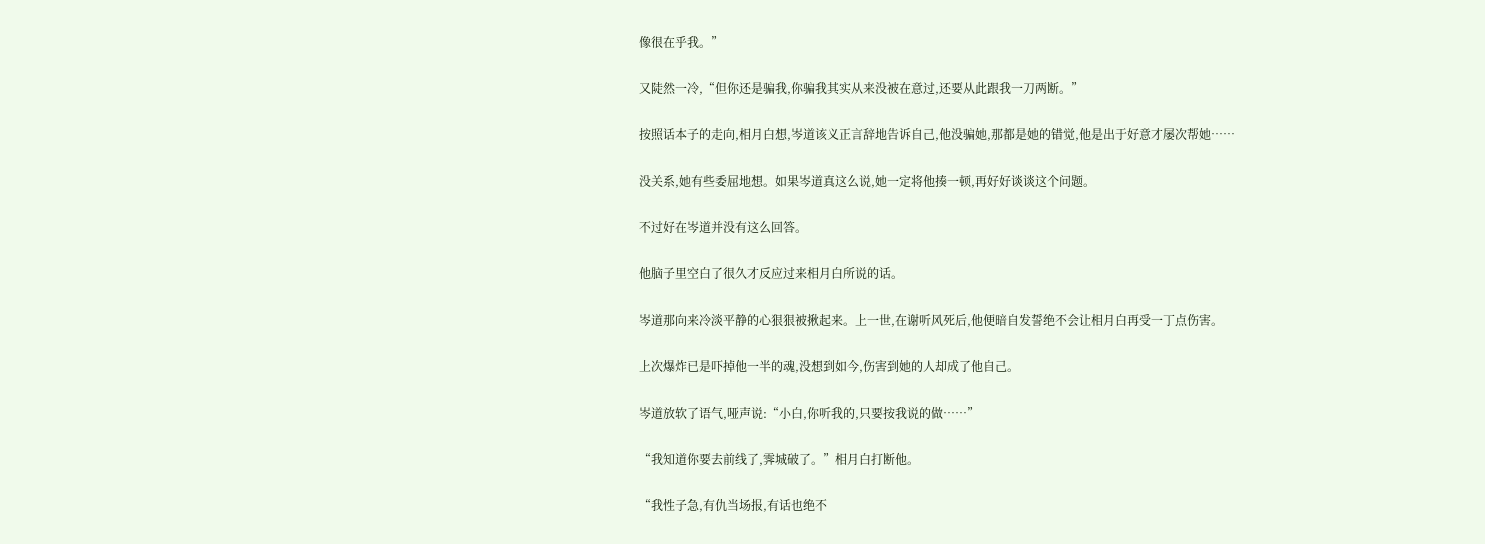像很在乎我。”

又陡然一冷,“但你还是骗我,你骗我其实从来没被在意过,还要从此跟我一刀两断。”

按照话本子的走向,相月白想,岑道该义正言辞地告诉自己,他没骗她,那都是她的错觉,他是出于好意才屡次帮她……

没关系,她有些委屈地想。如果岑道真这么说,她一定将他揍一顿,再好好谈谈这个问题。

不过好在岑道并没有这么回答。

他脑子里空白了很久才反应过来相月白所说的话。

岑道那向来冷淡平静的心狠狠被揪起来。上一世,在谢听风死后,他便暗自发誓绝不会让相月白再受一丁点伤害。

上次爆炸已是吓掉他一半的魂,没想到如今,伤害到她的人却成了他自己。

岑道放软了语气,哑声说:“小白,你听我的,只要按我说的做……”

“我知道你要去前线了,霁城破了。”相月白打断他。

“我性子急,有仇当场报,有话也绝不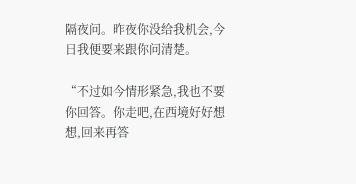隔夜问。昨夜你没给我机会,今日我便要来跟你问清楚。

“不过如今情形紧急,我也不要你回答。你走吧,在西境好好想想,回来再答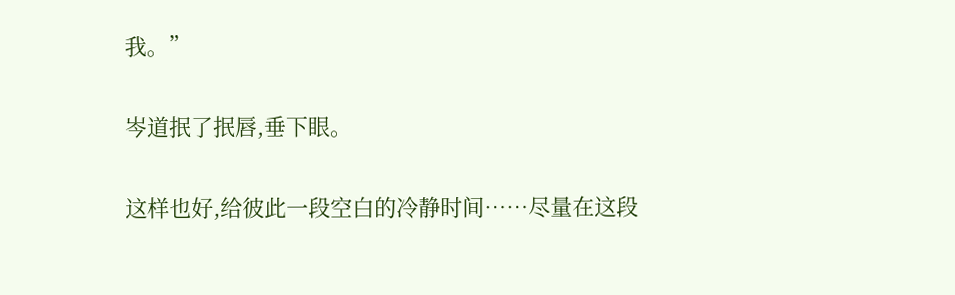我。”

岑道抿了抿唇,垂下眼。

这样也好,给彼此一段空白的冷静时间……尽量在这段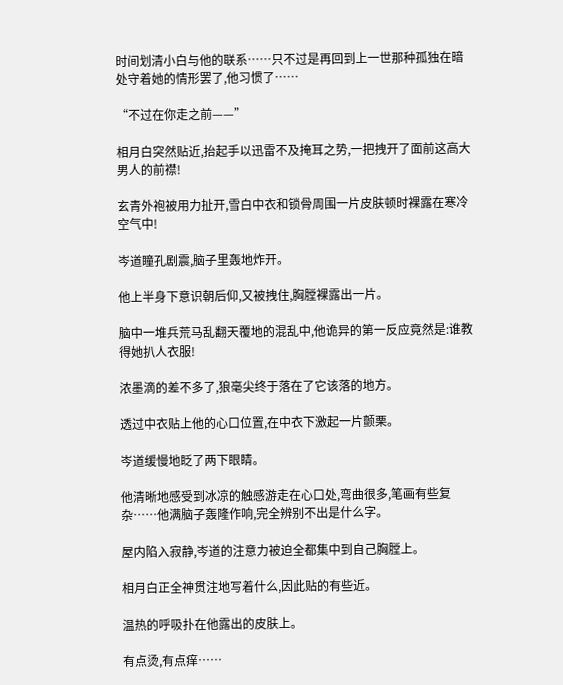时间划清小白与他的联系……只不过是再回到上一世那种孤独在暗处守着她的情形罢了,他习惯了……

“不过在你走之前——”

相月白突然贴近,抬起手以迅雷不及掩耳之势,一把拽开了面前这高大男人的前襟!

玄青外袍被用力扯开,雪白中衣和锁骨周围一片皮肤顿时裸露在寒冷空气中!

岑道瞳孔剧震,脑子里轰地炸开。

他上半身下意识朝后仰,又被拽住,胸膛裸露出一片。

脑中一堆兵荒马乱翻天覆地的混乱中,他诡异的第一反应竟然是:谁教得她扒人衣服!

浓墨滴的差不多了,狼毫尖终于落在了它该落的地方。

透过中衣贴上他的心口位置,在中衣下激起一片颤栗。

岑道缓慢地眨了两下眼睛。

他清晰地感受到冰凉的触感游走在心口处,弯曲很多,笔画有些复杂……他满脑子轰隆作响,完全辨别不出是什么字。

屋内陷入寂静,岑道的注意力被迫全都集中到自己胸膛上。

相月白正全神贯注地写着什么,因此贴的有些近。

温热的呼吸扑在他露出的皮肤上。

有点烫,有点痒……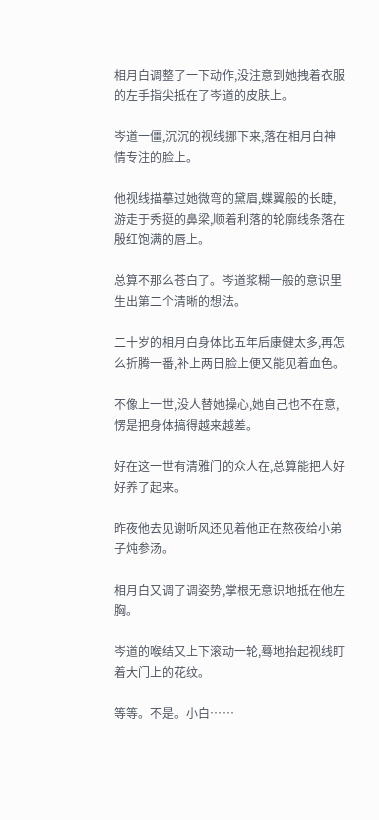相月白调整了一下动作,没注意到她拽着衣服的左手指尖抵在了岑道的皮肤上。

岑道一僵,沉沉的视线挪下来,落在相月白神情专注的脸上。

他视线描摹过她微弯的黛眉,蝶翼般的长睫,游走于秀挺的鼻梁,顺着利落的轮廓线条落在殷红饱满的唇上。

总算不那么苍白了。岑道浆糊一般的意识里生出第二个清晰的想法。

二十岁的相月白身体比五年后康健太多,再怎么折腾一番,补上两日脸上便又能见着血色。

不像上一世,没人替她操心,她自己也不在意,愣是把身体搞得越来越差。

好在这一世有清雅门的众人在,总算能把人好好养了起来。

昨夜他去见谢听风还见着他正在熬夜给小弟子炖参汤。

相月白又调了调姿势,掌根无意识地抵在他左胸。

岑道的喉结又上下滚动一轮,蓦地抬起视线盯着大门上的花纹。

等等。不是。小白……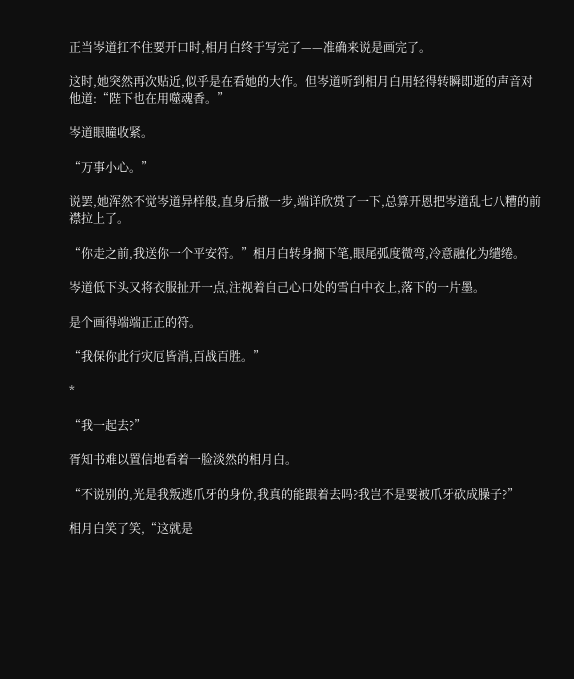正当岑道扛不住要开口时,相月白终于写完了——准确来说是画完了。

这时,她突然再次贴近,似乎是在看她的大作。但岑道听到相月白用轻得转瞬即逝的声音对他道:“陛下也在用噬魂香。”

岑道眼瞳收紧。

“万事小心。”

说罢,她浑然不觉岑道异样般,直身后撤一步,端详欣赏了一下,总算开恩把岑道乱七八糟的前襟拉上了。

“你走之前,我送你一个平安符。”相月白转身搁下笔,眼尾弧度微弯,冷意融化为缱绻。

岑道低下头又将衣服扯开一点,注视着自己心口处的雪白中衣上,落下的一片墨。

是个画得端端正正的符。

“我保你此行灾厄皆消,百战百胜。”

*

“我一起去?”

胥知书难以置信地看着一脸淡然的相月白。

“不说别的,光是我叛逃爪牙的身份,我真的能跟着去吗?我岂不是要被爪牙砍成臊子?”

相月白笑了笑,“这就是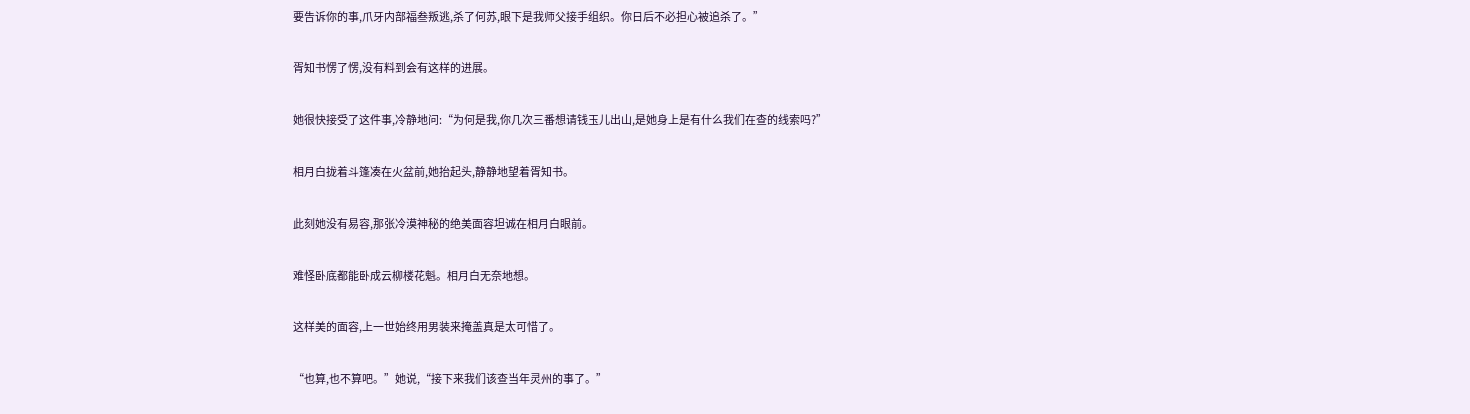要告诉你的事,爪牙内部福叁叛逃,杀了何苏,眼下是我师父接手组织。你日后不必担心被追杀了。”

胥知书愣了愣,没有料到会有这样的进展。

她很快接受了这件事,冷静地问:“为何是我,你几次三番想请钱玉儿出山,是她身上是有什么我们在查的线索吗?”

相月白拢着斗篷凑在火盆前,她抬起头,静静地望着胥知书。

此刻她没有易容,那张冷漠神秘的绝美面容坦诚在相月白眼前。

难怪卧底都能卧成云柳楼花魁。相月白无奈地想。

这样美的面容,上一世始终用男装来掩盖真是太可惜了。

“也算,也不算吧。”她说,“接下来我们该查当年灵州的事了。”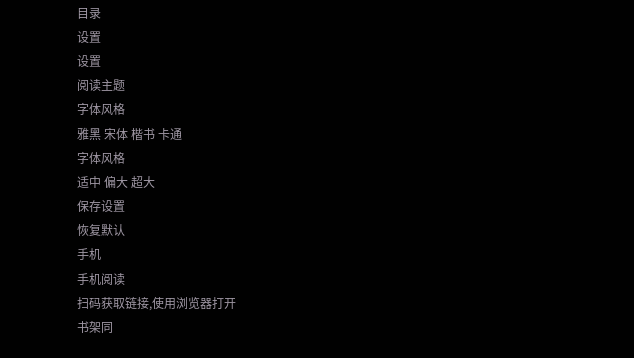目录
设置
设置
阅读主题
字体风格
雅黑 宋体 楷书 卡通
字体风格
适中 偏大 超大
保存设置
恢复默认
手机
手机阅读
扫码获取链接,使用浏览器打开
书架同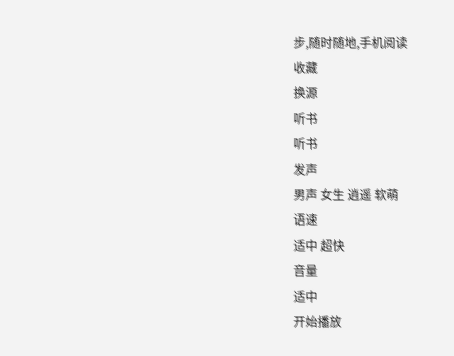步,随时随地,手机阅读
收藏
换源
听书
听书
发声
男声 女生 逍遥 软萌
语速
适中 超快
音量
适中
开始播放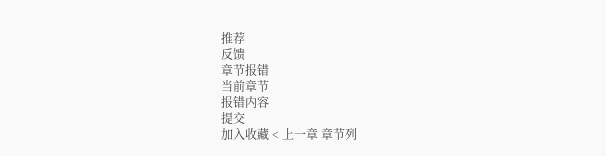推荐
反馈
章节报错
当前章节
报错内容
提交
加入收藏 < 上一章 章节列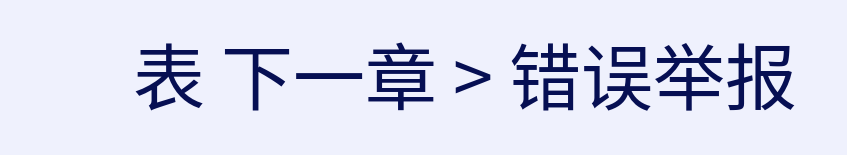表 下一章 > 错误举报